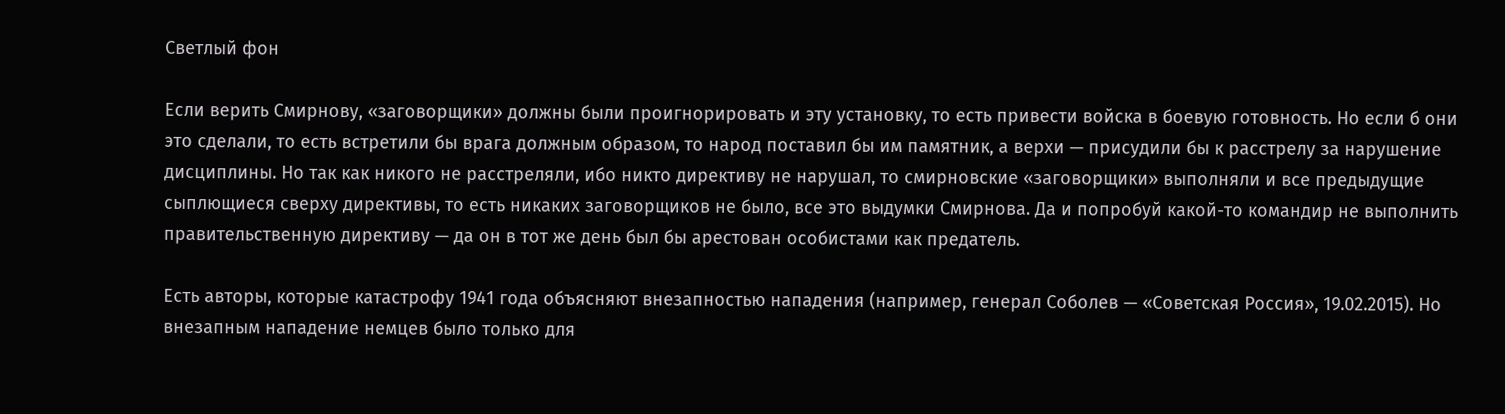Светлый фон

Если верить Смирнову, «заговорщики» должны были проигнорировать и эту установку, то есть привести войска в боевую готовность. Но если б они это сделали, то есть встретили бы врага должным образом, то народ поставил бы им памятник, а верхи — присудили бы к расстрелу за нарушение дисциплины. Но так как никого не расстреляли, ибо никто директиву не нарушал, то смирновские «заговорщики» выполняли и все предыдущие сыплющиеся сверху директивы, то есть никаких заговорщиков не было, все это выдумки Смирнова. Да и попробуй какой-то командир не выполнить правительственную директиву — да он в тот же день был бы арестован особистами как предатель.

Есть авторы, которые катастрофу 1941 года объясняют внезапностью нападения (например, генерал Соболев — «Советская Россия», 19.02.2015). Но внезапным нападение немцев было только для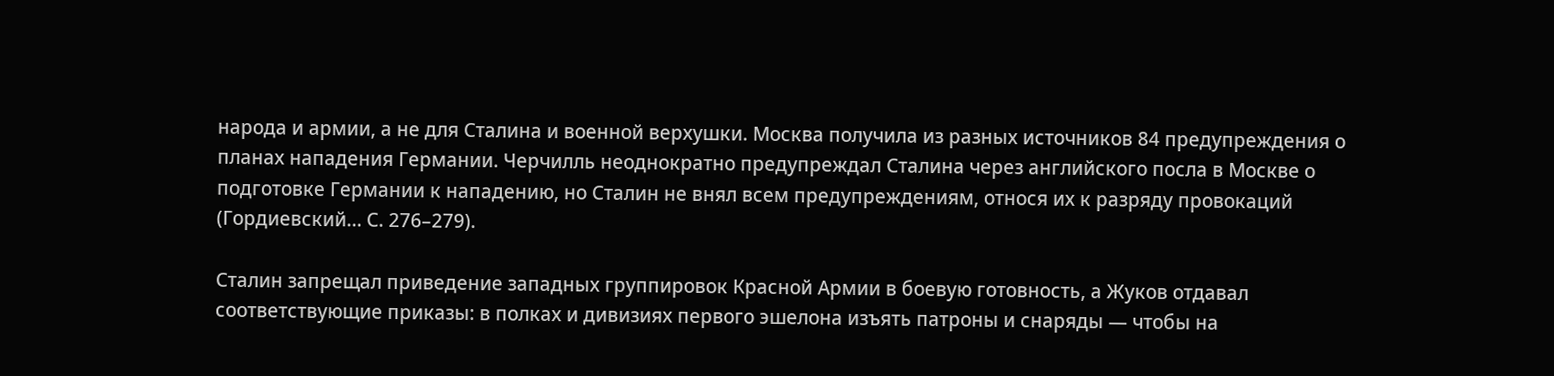народа и армии, а не для Сталина и военной верхушки. Москва получила из разных источников 84 предупреждения о планах нападения Германии. Черчилль неоднократно предупреждал Сталина через английского посла в Москве о подготовке Германии к нападению, но Сталин не внял всем предупреждениям, относя их к разряду провокаций (Гордиевский… С. 276–279).

Сталин запрещал приведение западных группировок Красной Армии в боевую готовность, а Жуков отдавал соответствующие приказы: в полках и дивизиях первого эшелона изъять патроны и снаряды — чтобы на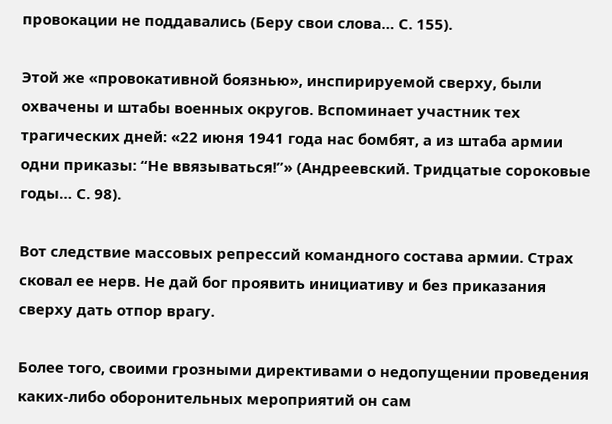провокации не поддавались (Беру свои слова… С. 155).

Этой же «провокативной боязнью», инспирируемой сверху, были охвачены и штабы военных округов. Вспоминает участник тех трагических дней: «22 июня 1941 года нас бомбят, а из штаба армии одни приказы: “Не ввязываться!”» (Андреевский. Тридцатые сороковые годы… С. 98).

Вот следствие массовых репрессий командного состава армии. Страх сковал ее нерв. Не дай бог проявить инициативу и без приказания сверху дать отпор врагу.

Более того, своими грозными директивами о недопущении проведения каких-либо оборонительных мероприятий он сам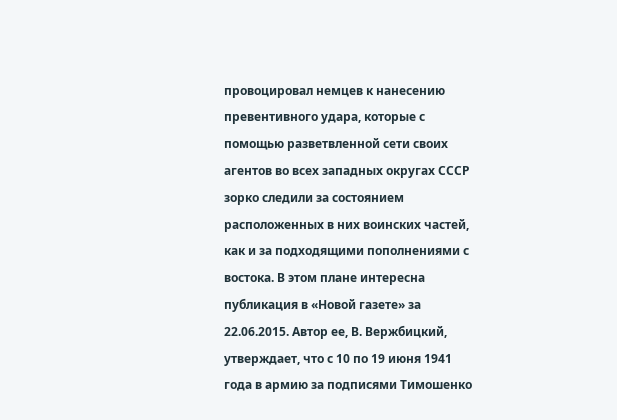провоцировал немцев к нанесению превентивного удара, которые с помощью разветвленной сети своих агентов во всех западных округах СССР зорко следили за состоянием расположенных в них воинских частей, как и за подходящими пополнениями с востока. В этом плане интересна публикация в «Новой газете» за 22.06.2015. Автор ее, В. Вержбицкий, утверждает, что с 10 по 19 июня 1941 года в армию за подписями Тимошенко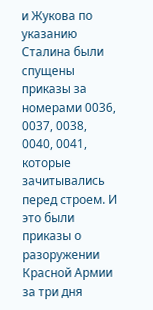и Жукова по указанию Сталина были спущены приказы за номерами 0036, 0037, 0038, 0040, 0041, которые зачитывались перед строем. И это были приказы о разоружении Красной Армии за три дня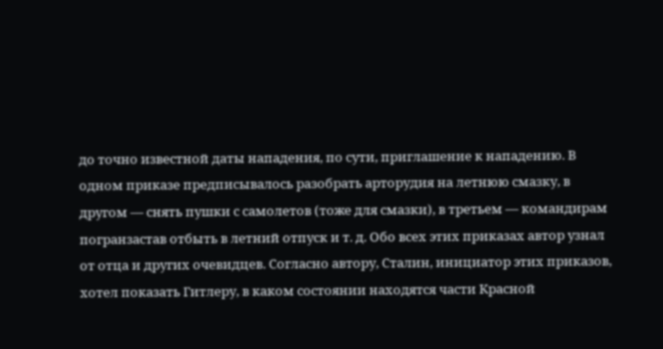до точно известной даты нападения, по сути, приглашение к нападению. В одном приказе предписывалось разобрать арторудия на летнюю смазку, в другом — снять пушки с самолетов (тоже для смазки), в третьем — командирам погранзастав отбыть в летний отпуск и т. д. Обо всех этих приказах автор узнал от отца и других очевидцев. Согласно автору, Сталин, инициатор этих приказов, хотел показать Гитлеру, в каком состоянии находятся части Красной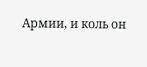Армии, и коль он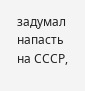задумал напасть на СССР,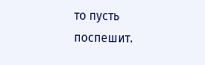то пусть поспешит.